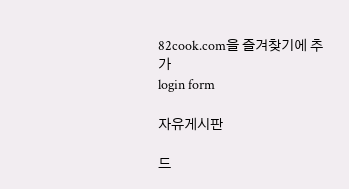82cook.com을 즐겨찾기에 추가
login form

자유게시판

드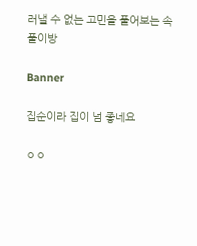러낼 수 없는 고민을 풀어보는 속풀이방

Banner

집순이라 집이 넘 좋네요

ㅇㅇ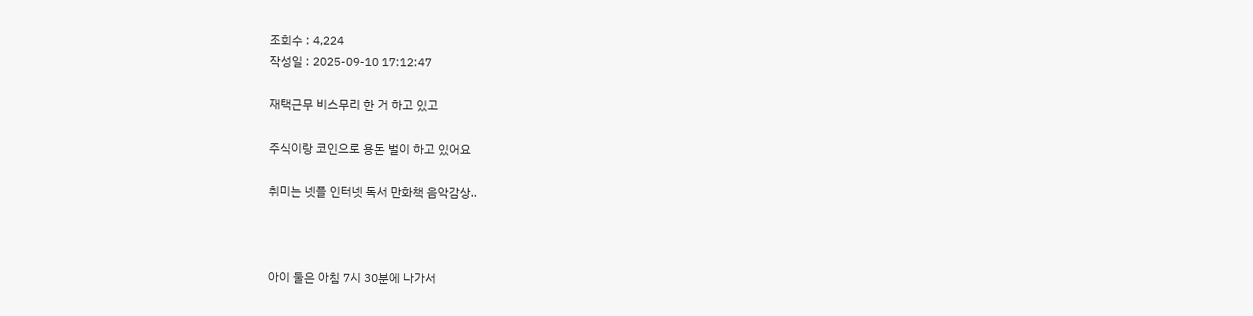조회수 : 4,224
작성일 : 2025-09-10 17:12:47

재택근무 비스무리 한 거 하고 있고

주식이랑 코인으로 용돈 벌이 하고 있어요

취미는 넷플 인터넷 독서 만화책 음악감상..



아이 둘은 아침 7시 30분에 나가서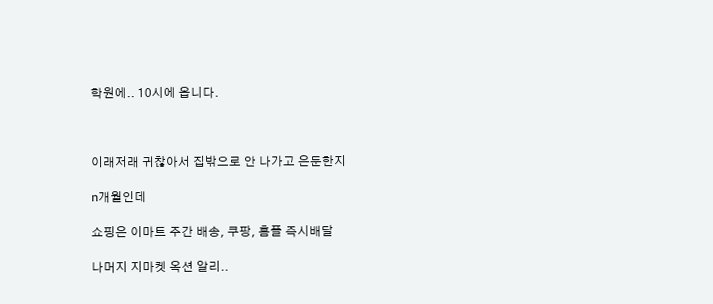학원에.. 10시에 옵니다.



이래저래 귀찮아서 집밖으로 안 나가고 은둔한지

n개월인데

쇼핑은 이마트 주간 배송, 쿠팡, 홈플 즉시배달

나머지 지마켓 옥션 알리..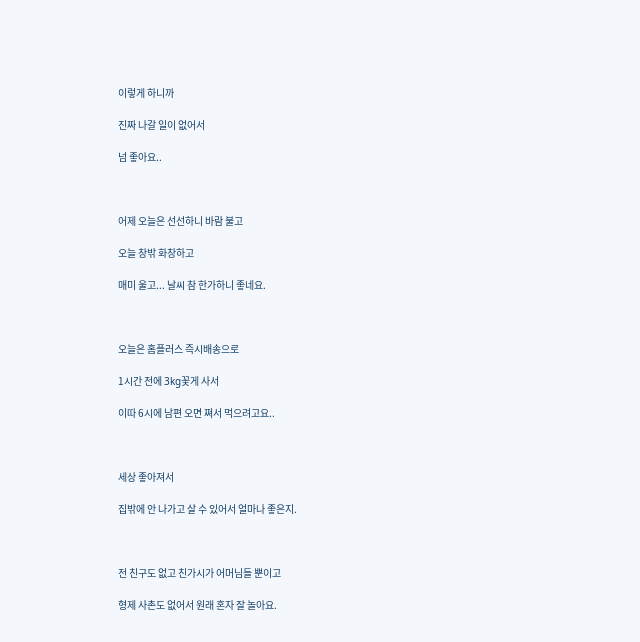이렇게 하니까

진짜 나갈 일이 없어서

넘 좋아요..



어제 오늘은 선선하니 바람 불고

오늘 창밖 화창하고

매미 울고... 날씨 참 한가하니 좋네요.



오늘은 홈플러스 즉시배송으로

1시간 전에 3kg꽃게 사서

이따 6시에 남편 오면 쪄서 먹으려고요..



세상 좋아져서

집밖에 안 나가고 살 수 있어서 얼마나 좋은지.



전 친구도 없고 친가시가 어머님들 뿐이고

형제 사촌도 없어서 원래 혼자 잘 놀아요.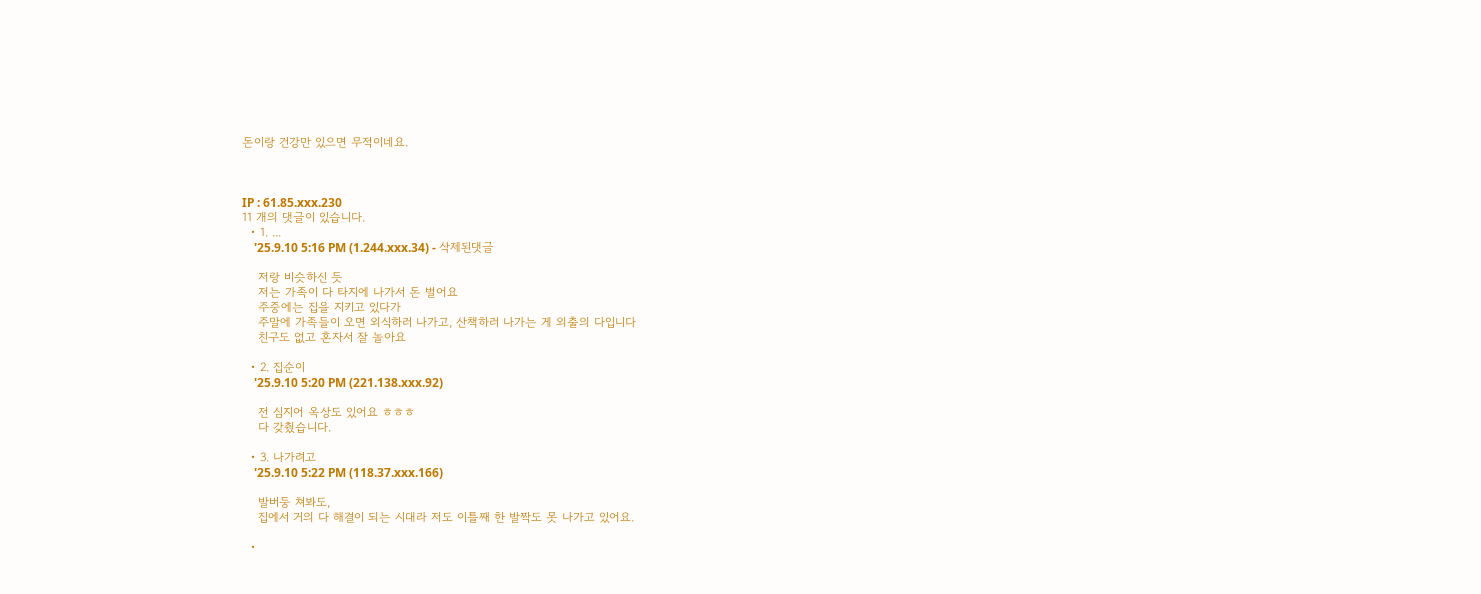돈이랑 건강만 있으면 무적이네요.



IP : 61.85.xxx.230
11 개의 댓글이 있습니다.
  • 1. ...
    '25.9.10 5:16 PM (1.244.xxx.34) - 삭제된댓글

    저랑 비슷하신 듯
    저는 가족이 다 타지에 나가서 돈 벌어요
    주중에는 집을 지키고 있다가
    주말에 가족들이 오면 외식하러 나가고, 산책하러 나가는 게 외출의 다입니다
    친구도 없고 혼자서 잘 놀아요

  • 2. 집순이
    '25.9.10 5:20 PM (221.138.xxx.92)

    전 심지어 옥상도 있어요 ㅎㅎㅎ
    다 갖췄습니다.

  • 3. 나가려고
    '25.9.10 5:22 PM (118.37.xxx.166)

    발버둥 쳐봐도,
    집에서 거의 다 해결이 되는 시대라 저도 이틀째 한 발짝도 못 나가고 있어요.

  •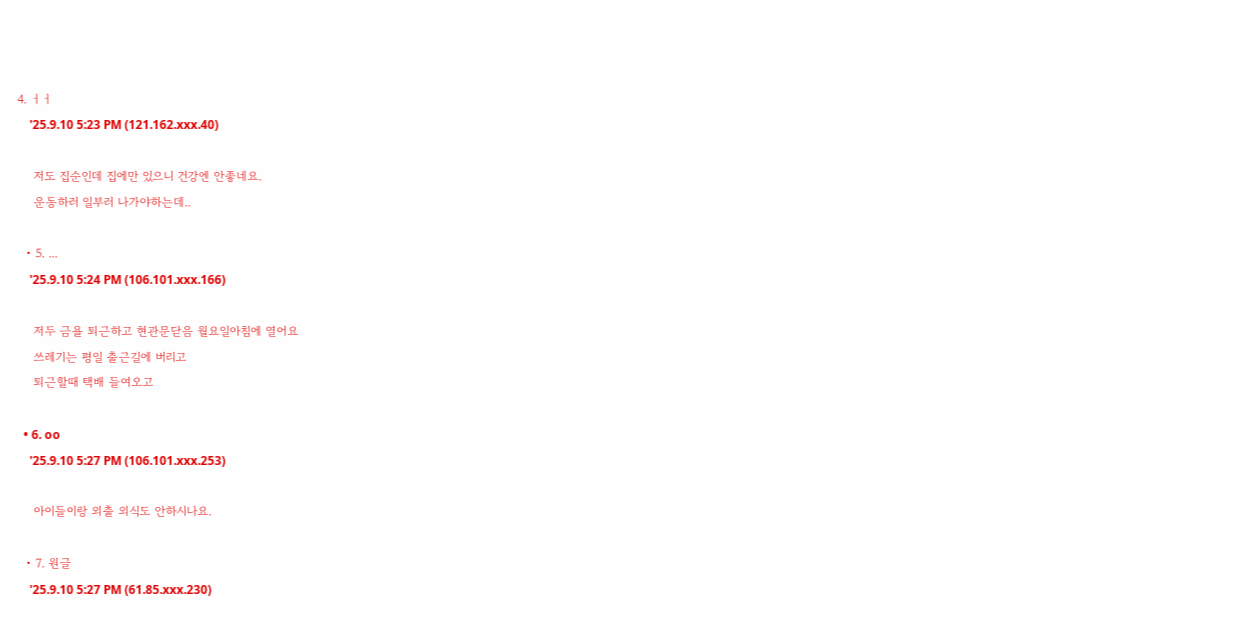4. ㅓㅓ
    '25.9.10 5:23 PM (121.162.xxx.40)

    저도 집순인데 집에만 있으니 건강엔 안좋네요.
    운동하러 일부러 나가야하는데..

  • 5. ...
    '25.9.10 5:24 PM (106.101.xxx.166)

    저두 금욜 퇴근하고 현관문닫음 월요일아침에 열어요
    쓰레기는 평일 출근길에 버리고
    퇴근할때 택배 들여오고

  • 6. oo
    '25.9.10 5:27 PM (106.101.xxx.253)

    아이들이랑 외출 외식도 안하시나요.

  • 7. 원글
    '25.9.10 5:27 PM (61.85.xxx.230)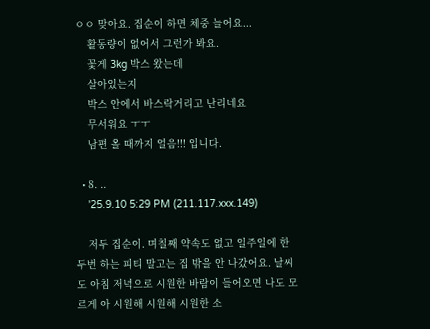ㅇㅇ 맞아요. 집순이 하면 체중 늘어요...
    활동량이 없어서 그런가 봐요.
    꽃게 3kg 박스 왔는데
    살아있는지
    박스 안에서 바스락거리고 난리네요
    무서워요 ㅜㅜ
    남편 올 때까지 얼음!!! 입니다.

  • 8. ..
    '25.9.10 5:29 PM (211.117.xxx.149)

    저두 집순이. 며칠째 약속도 없고 일주일에 한두번 하는 피티 말고는 집 밖을 안 나갔어요. 날씨도 아침 저녁으로 시원한 바람이 들어오면 나도 모르게 아 시원해 시원해 시원한 소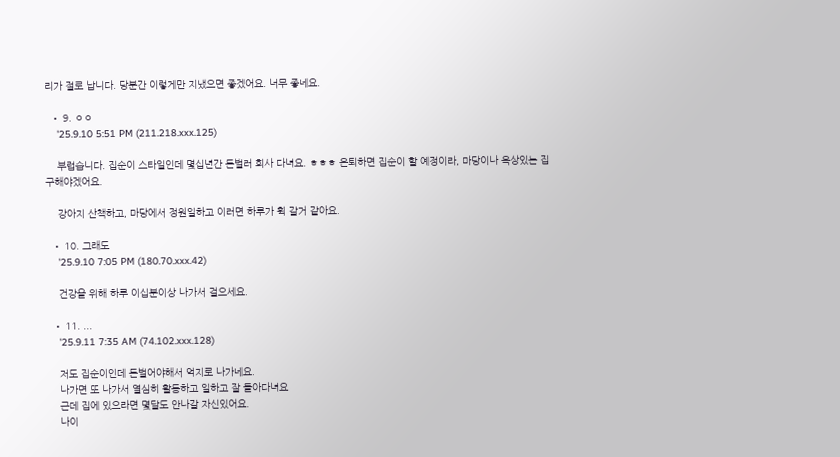리가 절로 납니다. 당분간 이렇게만 지냈으면 좋겠어요. 너무 좋네요.

  • 9. ㅇㅇ
    '25.9.10 5:51 PM (211.218.xxx.125)

    부럽습니다. 집순이 스타일인데 몇십년간 돈벌러 회사 다녀요. ㅎㅎㅎ 은퇴하면 집순이 할 예정이라, 마당이나 옥상있는 집 구해야겠어요.

    강아지 산책하고, 마당에서 정원일하고 이러면 하루가 휙 갈거 같아요.

  • 10. 그래도
    '25.9.10 7:05 PM (180.70.xxx.42)

    건강을 위해 하루 이십분이상 나가서 걸으세요.

  • 11. ...
    '25.9.11 7:35 AM (74.102.xxx.128)

    저도 집순이인데 돈벌어야해서 억지로 나가네요.
    나가면 또 나가서 열심히 활동하고 일하고 잘 돌아다녀요
    근데 집에 있으라면 몇달도 안나갈 자신있어요.
    나이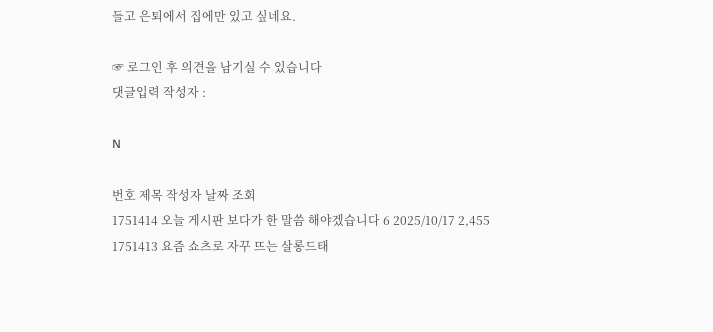들고 은퇴에서 집에만 있고 싶네요.

☞ 로그인 후 의견을 남기실 수 있습니다
댓글입력 작성자 :

N

번호 제목 작성자 날짜 조회
1751414 오늘 게시판 보다가 한 말씀 해야겠습니다 6 2025/10/17 2,455
1751413 요즘 쇼츠로 자꾸 뜨는 살롱드태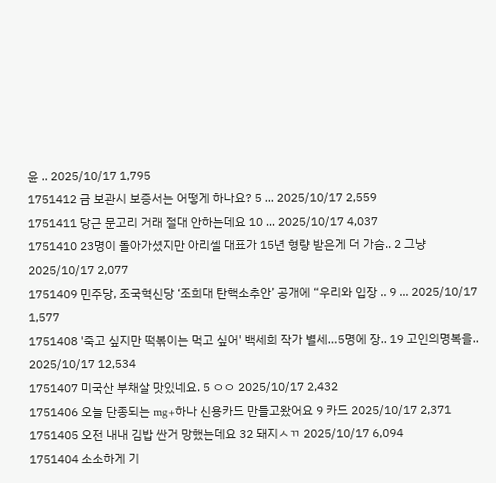윤 .. 2025/10/17 1,795
1751412 금 보관시 보증서는 어떻게 하나요? 5 ... 2025/10/17 2,559
1751411 당근 문고리 거래 절대 안하는데요 10 ... 2025/10/17 4,037
1751410 23명이 돌아가셨지만 아리셀 대표가 15년 형량 받은게 더 가슴.. 2 그냥 2025/10/17 2,077
1751409 민주당, 조국혁신당 ‘조희대 탄핵소추안’ 공개에 “우리와 입장 .. 9 ... 2025/10/17 1,577
1751408 '죽고 싶지만 떡볶이는 먹고 싶어' 백세희 작가 별세…5명에 장.. 19 고인의명복을.. 2025/10/17 12,534
1751407 미국산 부채살 맛있네요. 5 ㅇㅇ 2025/10/17 2,432
1751406 오늘 단종되는 mg+하나 신용카드 만들고왔어요 9 카드 2025/10/17 2,371
1751405 오전 내내 김밥 싼거 망했는데요 32 돼지ㅅㄲ 2025/10/17 6,094
1751404 소소하게 기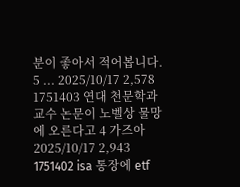분이 좋아서 적어봅니다. 5 ... 2025/10/17 2,578
1751403 연대 천문학과 교수 논문이 노벨상 물망에 오른다고 4 가즈아 2025/10/17 2,943
1751402 isa 통장에 etf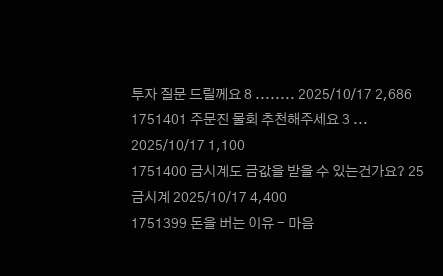투자 질문 드릴께요 8 ........ 2025/10/17 2,686
1751401 주문진 물회 추천해주세요 3 ... 2025/10/17 1,100
1751400 금시계도 금값을 받을 수 있는건가요? 25 금시계 2025/10/17 4,400
1751399 돈을 버는 이유 - 마음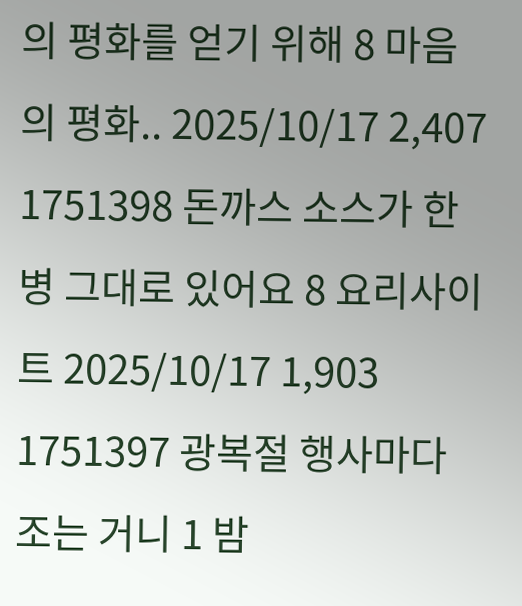의 평화를 얻기 위해 8 마음의 평화.. 2025/10/17 2,407
1751398 돈까스 소스가 한병 그대로 있어요 8 요리사이트 2025/10/17 1,903
1751397 광복절 행사마다 조는 거니 1 밤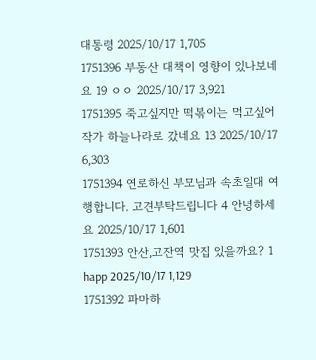대통령 2025/10/17 1,705
1751396 부동산 대책이 영향이 있나보네요 19 ㅇㅇ 2025/10/17 3,921
1751395 죽고싶지만 떡볶이는 먹고싶어 작가 하늘나라로 갔네요 13 2025/10/17 6,303
1751394 연로하신 부모님과 속초일대 여행합니다. 고견부탁드립니다 4 안녕하세요 2025/10/17 1,601
1751393 안산,고잔역 맛집 있을까요? 1 happ 2025/10/17 1,129
1751392 파마하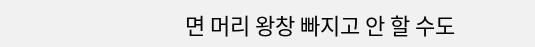면 머리 왕창 빠지고 안 할 수도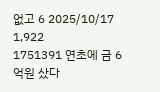없고 6 2025/10/17 1,922
1751391 연초에 금 6억원 샀다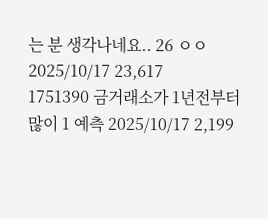는 분 생각나네요.. 26 ㅇㅇ 2025/10/17 23,617
1751390 금거래소가 1년전부터 많이 1 예측 2025/10/17 2,199